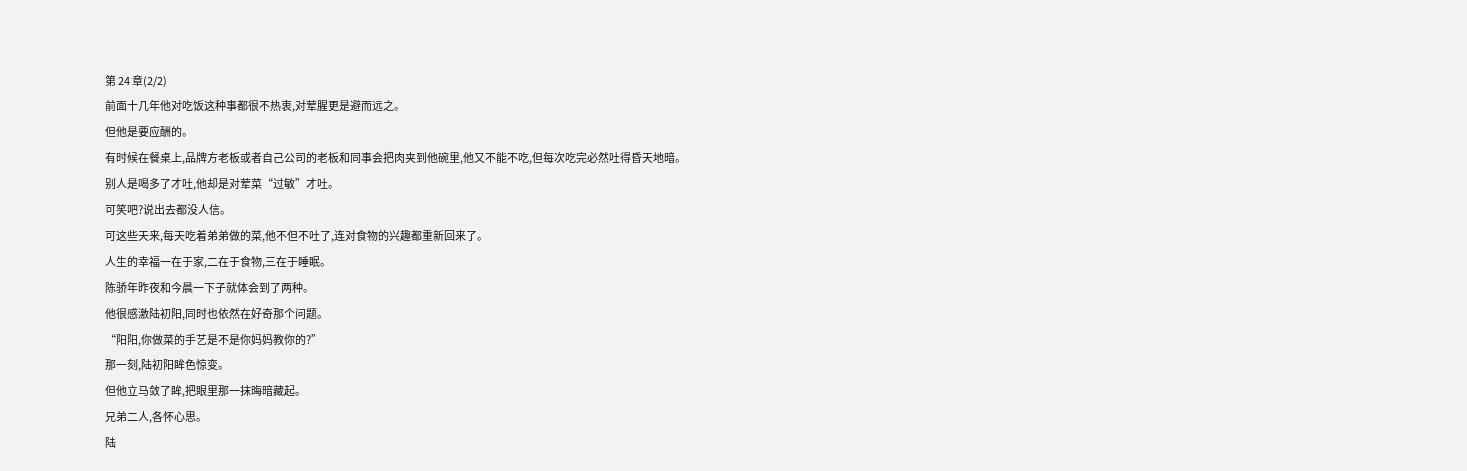第 24 章(2/2)
前面十几年他对吃饭这种事都很不热衷,对荤腥更是避而远之。
但他是要应酬的。
有时候在餐桌上,品牌方老板或者自己公司的老板和同事会把肉夹到他碗里,他又不能不吃,但每次吃完必然吐得昏天地暗。
别人是喝多了才吐,他却是对荤菜“过敏”才吐。
可笑吧?说出去都没人信。
可这些天来,每天吃着弟弟做的菜,他不但不吐了,连对食物的兴趣都重新回来了。
人生的幸福一在于家,二在于食物,三在于睡眠。
陈骄年昨夜和今晨一下子就体会到了两种。
他很感激陆初阳,同时也依然在好奇那个问题。
“阳阳,你做菜的手艺是不是你妈妈教你的?”
那一刻,陆初阳眸色惊变。
但他立马敛了眸,把眼里那一抹晦暗藏起。
兄弟二人,各怀心思。
陆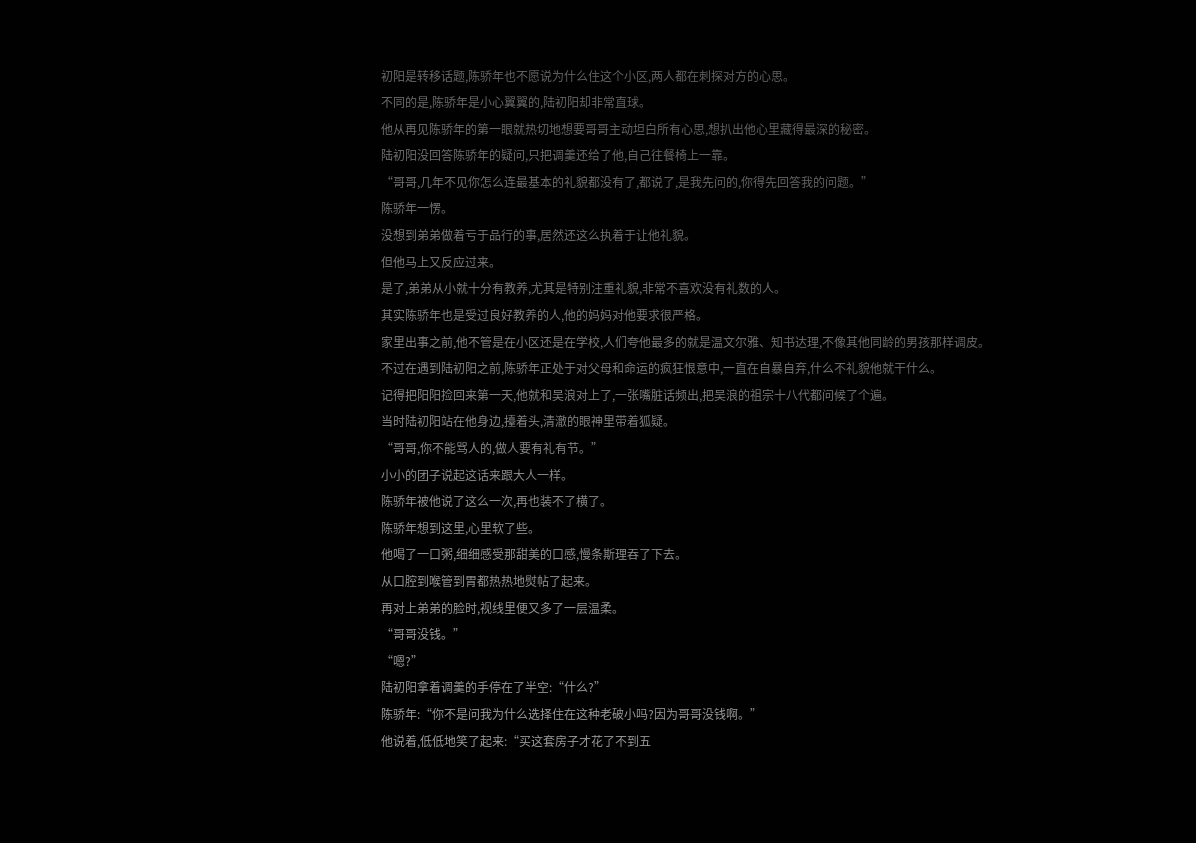初阳是转移话题,陈骄年也不愿说为什么住这个小区,两人都在刺探对方的心思。
不同的是,陈骄年是小心翼翼的,陆初阳却非常直球。
他从再见陈骄年的第一眼就热切地想要哥哥主动坦白所有心思,想扒出他心里藏得最深的秘密。
陆初阳没回答陈骄年的疑问,只把调羹还给了他,自己往餐椅上一靠。
“哥哥,几年不见你怎么连最基本的礼貌都没有了,都说了,是我先问的,你得先回答我的问题。”
陈骄年一愣。
没想到弟弟做着亏于品行的事,居然还这么执着于让他礼貌。
但他马上又反应过来。
是了,弟弟从小就十分有教养,尤其是特别注重礼貌,非常不喜欢没有礼数的人。
其实陈骄年也是受过良好教养的人,他的妈妈对他要求很严格。
家里出事之前,他不管是在小区还是在学校,人们夸他最多的就是温文尔雅、知书达理,不像其他同龄的男孩那样调皮。
不过在遇到陆初阳之前,陈骄年正处于对父母和命运的疯狂恨意中,一直在自暴自弃,什么不礼貌他就干什么。
记得把阳阳捡回来第一天,他就和吴浪对上了,一张嘴脏话频出,把吴浪的祖宗十八代都问候了个遍。
当时陆初阳站在他身边,擡着头,清澈的眼神里带着狐疑。
“哥哥,你不能骂人的,做人要有礼有节。”
小小的团子说起这话来跟大人一样。
陈骄年被他说了这么一次,再也装不了横了。
陈骄年想到这里,心里软了些。
他喝了一口粥,细细感受那甜美的口感,慢条斯理吞了下去。
从口腔到喉管到胃都热热地熨帖了起来。
再对上弟弟的脸时,视线里便又多了一层温柔。
“哥哥没钱。”
“嗯?”
陆初阳拿着调羹的手停在了半空:“什么?”
陈骄年:“你不是问我为什么选择住在这种老破小吗?因为哥哥没钱啊。”
他说着,低低地笑了起来:“买这套房子才花了不到五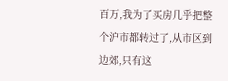百万,我为了买房几乎把整个沪市都转过了,从市区到边郊,只有这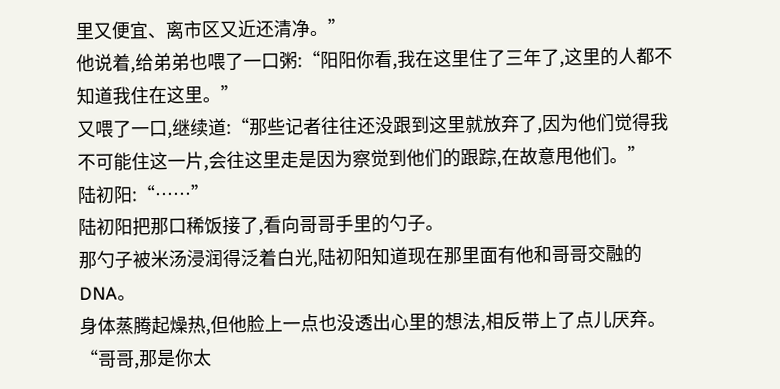里又便宜、离市区又近还清净。”
他说着,给弟弟也喂了一口粥:“阳阳你看,我在这里住了三年了,这里的人都不知道我住在这里。”
又喂了一口,继续道:“那些记者往往还没跟到这里就放弃了,因为他们觉得我不可能住这一片,会往这里走是因为察觉到他们的跟踪,在故意甩他们。”
陆初阳:“……”
陆初阳把那口稀饭接了,看向哥哥手里的勺子。
那勺子被米汤浸润得泛着白光,陆初阳知道现在那里面有他和哥哥交融的DNA。
身体蒸腾起燥热,但他脸上一点也没透出心里的想法,相反带上了点儿厌弃。
“哥哥,那是你太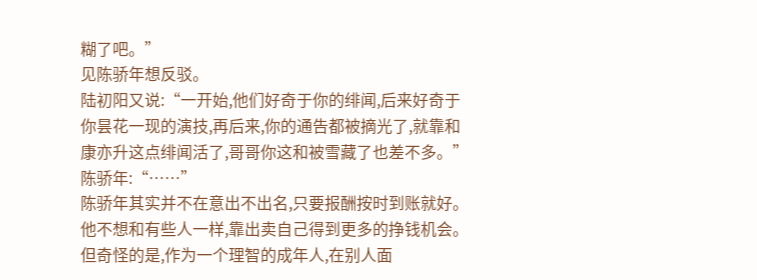糊了吧。”
见陈骄年想反驳。
陆初阳又说:“一开始,他们好奇于你的绯闻,后来好奇于你昙花一现的演技,再后来,你的通告都被摘光了,就靠和康亦升这点绯闻活了,哥哥你这和被雪藏了也差不多。”
陈骄年:“……”
陈骄年其实并不在意出不出名,只要报酬按时到账就好。
他不想和有些人一样,靠出卖自己得到更多的挣钱机会。
但奇怪的是,作为一个理智的成年人,在别人面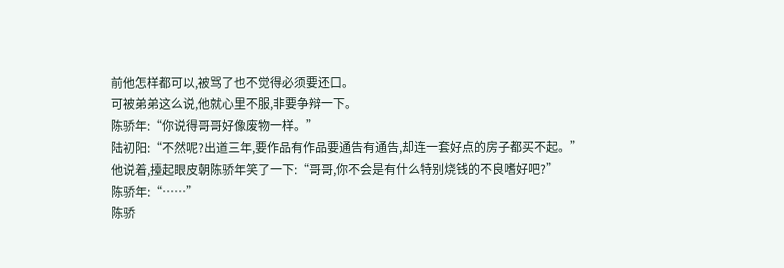前他怎样都可以,被骂了也不觉得必须要还口。
可被弟弟这么说,他就心里不服,非要争辩一下。
陈骄年:“你说得哥哥好像废物一样。”
陆初阳:“不然呢?出道三年,要作品有作品要通告有通告,却连一套好点的房子都买不起。”
他说着,擡起眼皮朝陈骄年笑了一下:“哥哥,你不会是有什么特别烧钱的不良嗜好吧?”
陈骄年:“……”
陈骄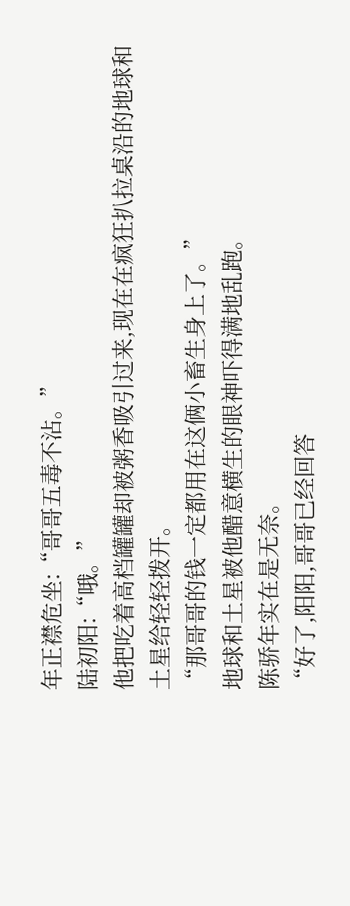年正襟危坐:“哥哥五毒不沾。”
陆初阳:“哦。”
他把吃着高档罐罐却被粥香吸引过来,现在在疯狂扒拉桌沿的地球和土星给轻轻拨开。
“那哥哥的钱一定都用在这俩小畜生身上了。”
地球和土星被他醋意横生的眼神吓得满地乱跑。
陈骄年实在是无奈。
“好了,阳阳,哥哥已经回答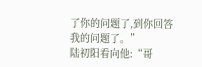了你的问题了,到你回答我的问题了。”
陆初阳看向他:“哥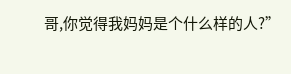哥,你觉得我妈妈是个什么样的人?”